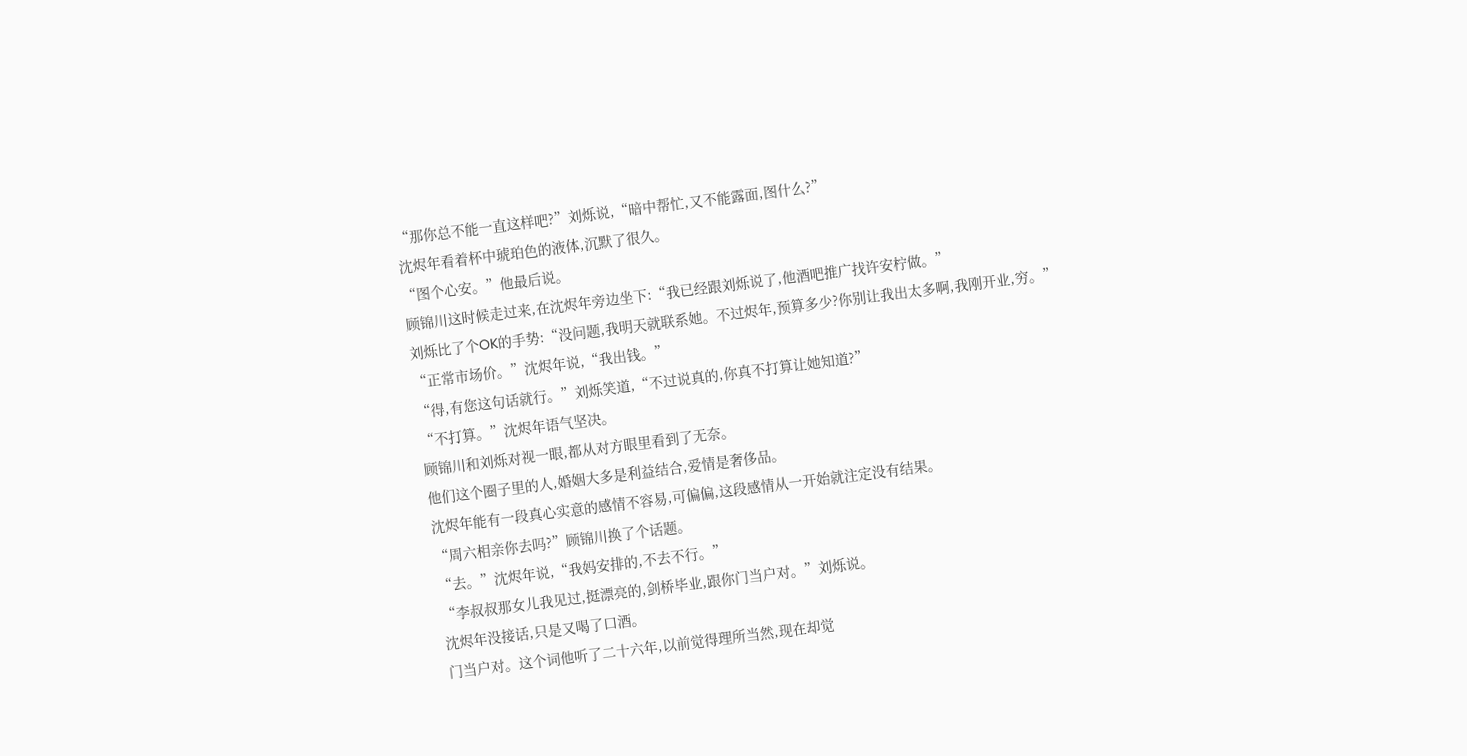“那你总不能一直这样吧?”刘烁说,“暗中帮忙,又不能露面,图什么?”
沈烬年看着杯中琥珀色的液体,沉默了很久。
“图个心安。”他最后说。
顾锦川这时候走过来,在沈烬年旁边坐下:“我已经跟刘烁说了,他酒吧推广找许安柠做。”
刘烁比了个OK的手势:“没问题,我明天就联系她。不过烬年,预算多少?你别让我出太多啊,我刚开业,穷。”
“正常市场价。”沈烬年说,“我出钱。”
“得,有您这句话就行。”刘烁笑道,“不过说真的,你真不打算让她知道?”
“不打算。”沈烬年语气坚决。
顾锦川和刘烁对视一眼,都从对方眼里看到了无奈。
他们这个圈子里的人,婚姻大多是利益结合,爱情是奢侈品。
沈烬年能有一段真心实意的感情不容易,可偏偏,这段感情从一开始就注定没有结果。
“周六相亲你去吗?”顾锦川换了个话题。
“去。”沈烬年说,“我妈安排的,不去不行。”
“李叔叔那女儿我见过,挺漂亮的,剑桥毕业,跟你门当户对。”刘烁说。
沈烬年没接话,只是又喝了口酒。
门当户对。这个词他听了二十六年,以前觉得理所当然,现在却觉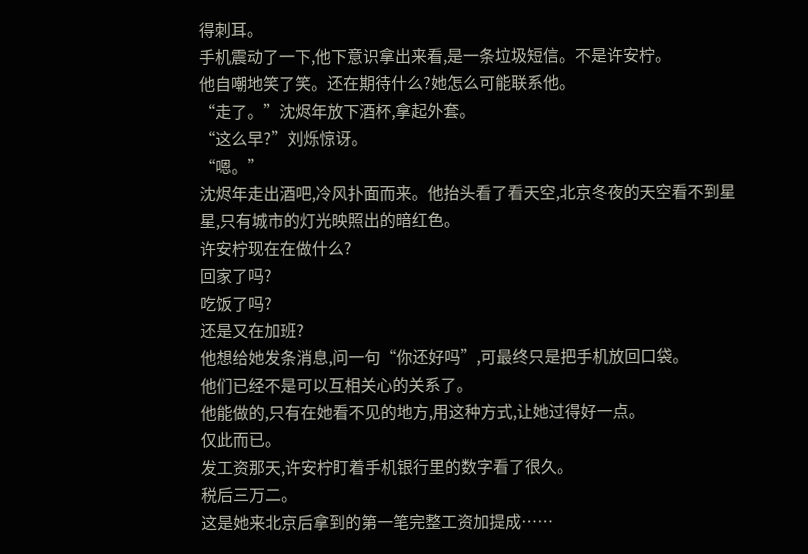得刺耳。
手机震动了一下,他下意识拿出来看,是一条垃圾短信。不是许安柠。
他自嘲地笑了笑。还在期待什么?她怎么可能联系他。
“走了。”沈烬年放下酒杯,拿起外套。
“这么早?”刘烁惊讶。
“嗯。”
沈烬年走出酒吧,冷风扑面而来。他抬头看了看天空,北京冬夜的天空看不到星星,只有城市的灯光映照出的暗红色。
许安柠现在在做什么?
回家了吗?
吃饭了吗?
还是又在加班?
他想给她发条消息,问一句“你还好吗”,可最终只是把手机放回口袋。
他们已经不是可以互相关心的关系了。
他能做的,只有在她看不见的地方,用这种方式,让她过得好一点。
仅此而已。
发工资那天,许安柠盯着手机银行里的数字看了很久。
税后三万二。
这是她来北京后拿到的第一笔完整工资加提成……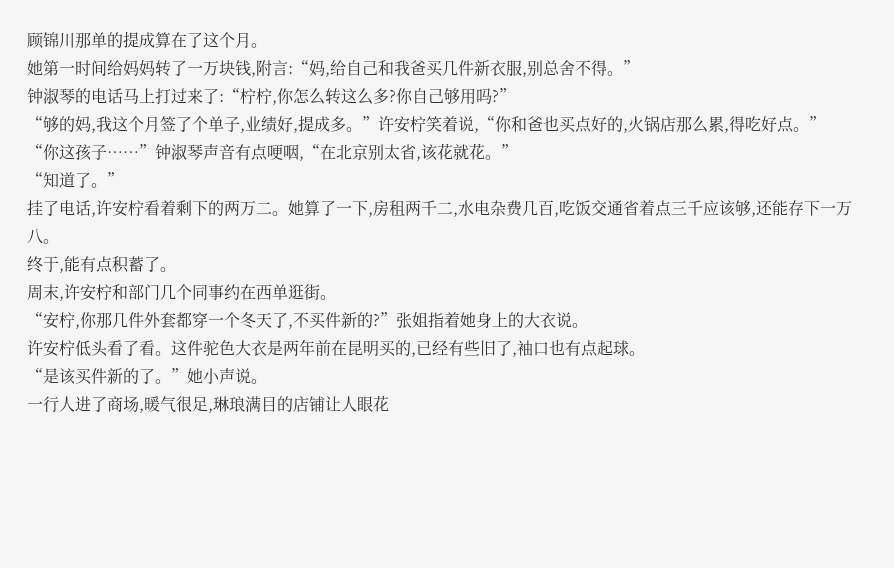顾锦川那单的提成算在了这个月。
她第一时间给妈妈转了一万块钱,附言:“妈,给自己和我爸买几件新衣服,别总舍不得。”
钟淑琴的电话马上打过来了:“柠柠,你怎么转这么多?你自己够用吗?”
“够的妈,我这个月签了个单子,业绩好,提成多。”许安柠笑着说,“你和爸也买点好的,火锅店那么累,得吃好点。”
“你这孩子……”钟淑琴声音有点哽咽,“在北京别太省,该花就花。”
“知道了。”
挂了电话,许安柠看着剩下的两万二。她算了一下,房租两千二,水电杂费几百,吃饭交通省着点三千应该够,还能存下一万八。
终于,能有点积蓄了。
周末,许安柠和部门几个同事约在西单逛街。
“安柠,你那几件外套都穿一个冬天了,不买件新的?”张姐指着她身上的大衣说。
许安柠低头看了看。这件驼色大衣是两年前在昆明买的,已经有些旧了,袖口也有点起球。
“是该买件新的了。”她小声说。
一行人进了商场,暖气很足,琳琅满目的店铺让人眼花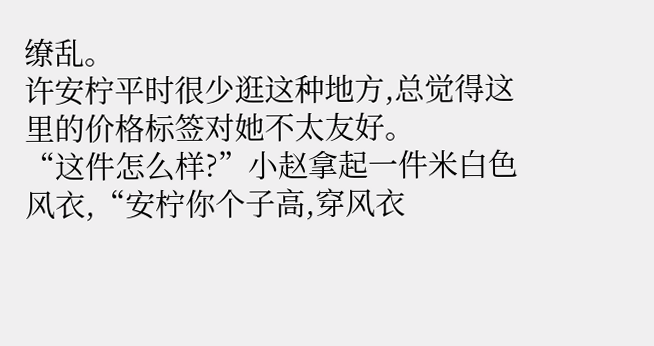缭乱。
许安柠平时很少逛这种地方,总觉得这里的价格标签对她不太友好。
“这件怎么样?”小赵拿起一件米白色风衣,“安柠你个子高,穿风衣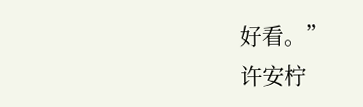好看。”
许安柠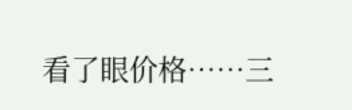看了眼价格……三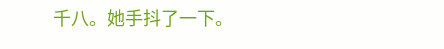千八。她手抖了一下。